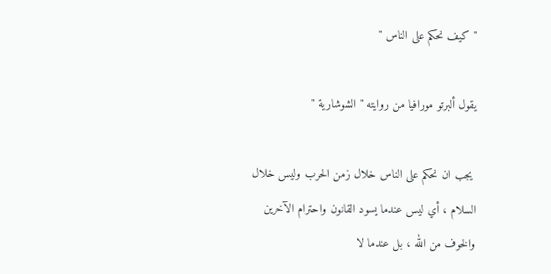" كيف نحكم على الناس "

يقول ألبرتو مورافيا من روايته " الشوشارية "

 يجب ان نحكم على الناس خلال زمن الحرب وليس خلال السلام ، أي ليس عندما يسود القانون واحترام الآخرين والخوف من الله ، بل عندما لا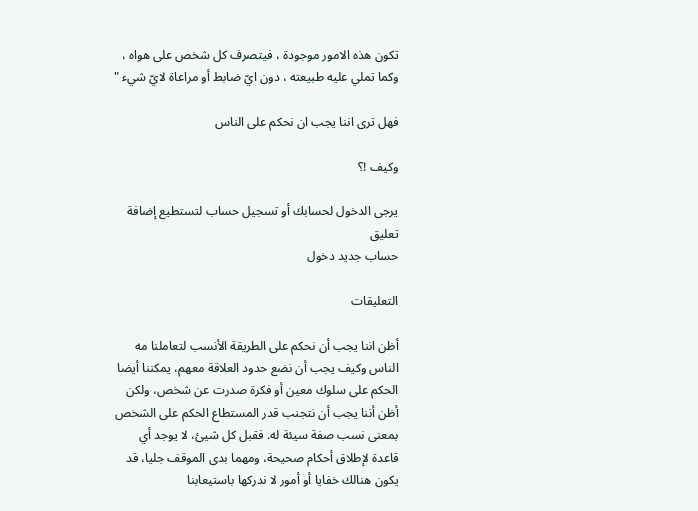تكون هذه الامور موجودة ، فيتصرف كل شخص على هواه ، وكما تملي عليه طبيعته ، دون ايّ ضابط أو مراعاة لايّ شيء "

فهل ترى اننا يجب ان نحكم على الناس

وكيف !؟

يرجى الدخول لحسابك أو تسجيل حساب لتستطيع إضافة تعليق
حساب جديد دخول

التعليقات

أظن اننا يجب أن نحكم على الطريقة الأنسب لتعاملنا مه الناس وكيف يجب أن نضع حدود العلاقة معهم، يمكننا أيضا الحكم على سلوك معين أو فكرة صدرت عن شخص، ولكن أظن أننا يجب أن نتجنب قدر المستطاع الحكم على الشخص بمعنى نسب صفة سيئة له. فقبل كل شيئ، لا يوجد أي قاعدة لإطلاق أحكام صحيحة، ومهما بدى الموقف جليا، قد يكون هنالك خفايا أو أمور لا ندركها باستيعابنا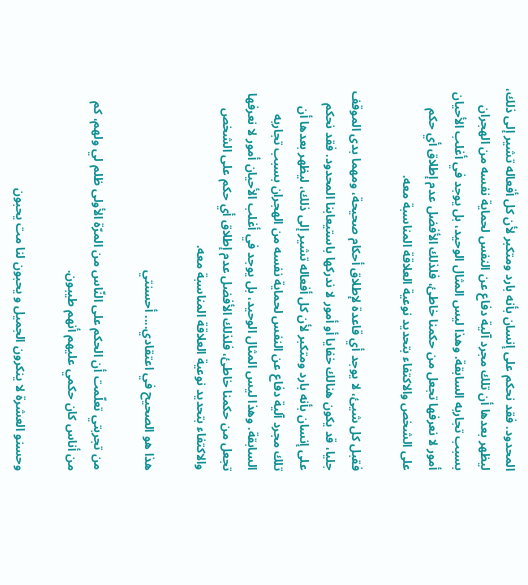المحدود. فقد نحكم على إنسان بأنه بارد ومتكبر لأن كل أفعاله تشير إلى ذلك، ليظهر بعدها أن تلك مجرد آلية دفاع عن النفس لحماية نفسه من الهجران بسبب تجاربه السابقة. وهذا ليس المثال الوحيد، بل يوجد في أغلب الأحيان أمور لا نعرفها تجعل من حكمنا خاطئ، فلذلك الأفضل عدم إطلاق أي حكم على الشخص والاكتفاء بتحديد نوعية العلاقة المناسبة معه.

فقبل كل شيئ، لا يوجد أي قاعدة لإطلاق أحكام صحيحة، ومهما بدى الموقف جليا، قد يكون هنالك خفايا أو أمور لا ندركها باستيعابنا المحدود. فقد نحكم على إنسان بأنه بارد ومتكبر لأن كل أفعاله تشير إلى ذلك، ليظهر بعدها أن تلك مجرد آلية دفاع عن النفس لحماية نفسه من الهجران بسبب تجاربه السابقة. وهذا ليس المثال الوحيد، بل يوجد في أغلب الأحيان أمور لا نعرفها تجعل من حكمنا خاطئ، فلذلك الأفضل عدم إطلاق أي حكم على الشخص والاكتفاء بتحديد نوعية العلاقة المناسبة معه.

هذا هو الصحيح في اعتقادي.... أحسنتي

من تجربتي تعلّمت أن الحكم على النّاس من المرّة الأولى ظلم لي ولهم، كم من أناس كان حكمي عليهم أنهم طيبون.

وحسنو العشرة لا ينكرون الجميل و يحبون لنا مت يحبون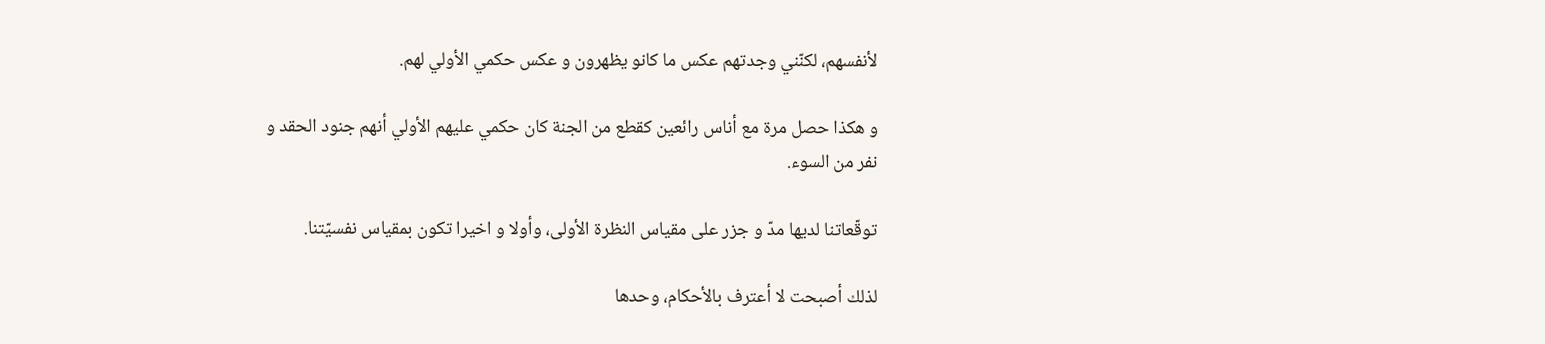لأنفسهم، لكنّني وجدتهم عكس ما كانو يظهرون و عكس حكمي الأولي لهم.

و هكذا حصل مرة مع أناس رائعين كقطع من الجنة كان حكمي عليهم الأولي أنهم جنود الحقد و نفر من السوء.

توقّعاتنا لديها مدّ و جزر على مقياس النظرة الأولى، وأولا و اخيرا تكون بمقياس نفسيّتنا.

لذلك أصبحت لا أعترف بالأحكام، وحدها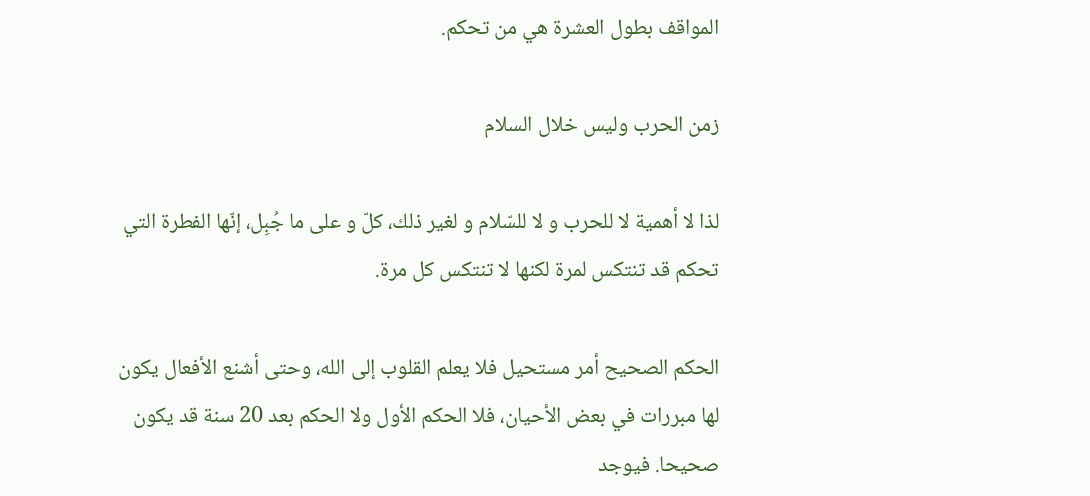المواقف بطول العشرة هي من تحكم.

زمن الحرب وليس خلال السلام

لذا لا أهمية لا للحرب و لا للسّلام و لغير ذلك، كلّ و على ما جُبِل، إنّها الفطرة التي تحكم قد تنتكس لمرة لكنها لا تنتكس كل مرة.

الحكم الصحيح أمر مستحيل فلا يعلم القلوب إلى الله، وحتى أشنع الأفعال يكون لها مبررات في بعض الأحيان، فلا الحكم الأول ولا الحكم بعد 20 سنة قد يكون صحيحا. فيوجد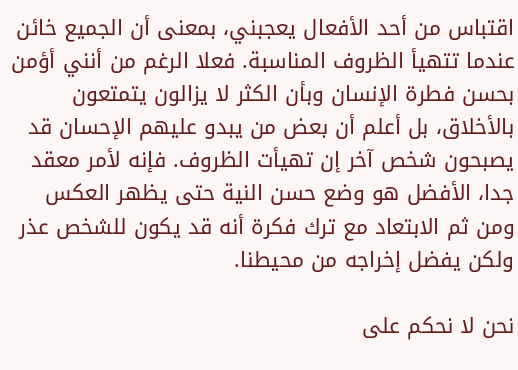اقتباس من أحد الأفعال يعجبني، بمعنى أن الجميع خائن عندما تتهيأ الظروف المناسبة. فعلا الرغم من أنني أؤمن بحسن فطرة الإنسان وبأن الكثر لا يزالون يتمتعون بالأخلاق، بل أعلم أن بعض من يبدو عليهم الإحسان قد يصبحون شخص آخر إن تهيأت الظروف. فإنه لأمر معقد جدا، الأفضل هو وضع حسن النية حتى يظهر العكس ومن ثم الابتعاد مع ترك فكرة أنه قد يكون للشخص عذر ولكن يفضل إخراجه من محيطنا.

نحن لا نحكم على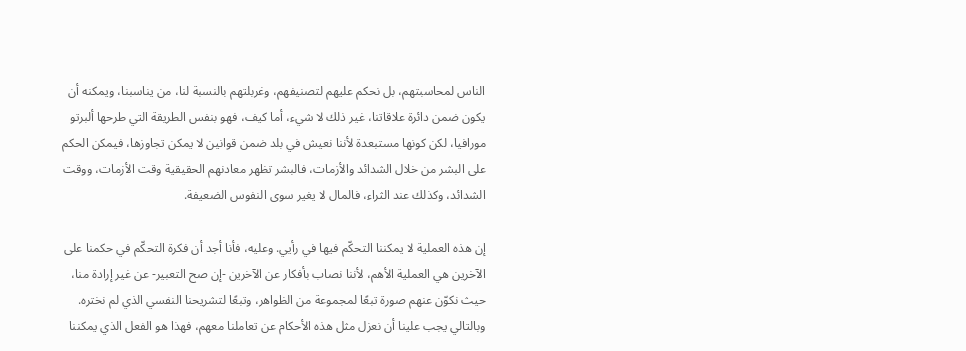الناس لمحاسبتهم، بل نحكم عليهم لتصنيفهم، وغربلتهم بالنسبة لنا، من يناسبنا، ويمكنه أن يكون ضمن دائرة علاقاتنا، غير ذلك لا شيء، أما كيف، فهو بنفس الطريقة التي طرحها ألبرتو مورافيا، لكن كونها مستبعدة لأننا نعيش في بلد ضمن قوانين لا يمكن تجاوزها، فيمكن الحكم على البشر من خلال الشدائد والأزمات، فالبشر تظهر معادنهم الحقيقية وقت الأزمات، ووقت الشدائد، وكذلك عند الثراء، فالمال لا يغير سوى النفوس الضعيفة.

إن هذه العملية لا يمكننا التحكّم فيها في رأيي. وعليه، فأنا أجد أن فكرة التحكّم في حكمنا على الآخرين هي العملية الأهم، لأننا نصاب بأفكار عن الآخرين -إن صح التعبير- عن غير إرادة منا، حيث نكوّن عنهم صورة تبعًا لمجموعة من الظواهر، وتبعًا لتشريحنا النفسي الذي لم نختره. وبالتالي يجب علينا أن نعزل مثل هذه الأحكام عن تعاملنا معهم، فهذا هو الفعل الذي يمكننا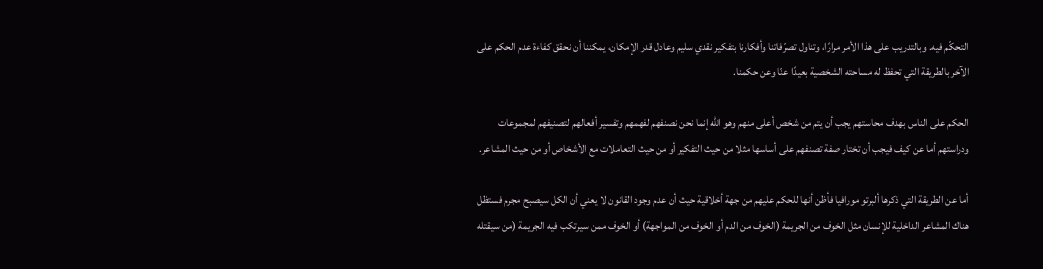التحكّم فيه. وبالتدريب على هذا الأمر مرارًا، وتناول تصرّفاتنا وأفكارنا بتفكير نقدي سليم وعادل قدر الإمكان، يمكننا أن نحقق كفاءة عدم الحكم على الآخر بالطريقة التي تحفظ له مساحته الشخصية بعيدًا عنّا وعن حكمنا.

الحكم على الناس بهدف محاستهم يجب أن يتم من شخص أعلى منهم وهو الله إنما نحن نصنفهم لفهمهم وتفسير أفعالهم لتصنيفهم لمجموعات ودراستهم أما عن كيف فيجب أن تختار صفة تصنفهم على أساسها مثلا من حيث التفكير أو من حيث التعاملات مع الأشخاص أو من حيث المشاعر.

أما عن الطريقة التي ذكرها ألبرتو مورافيا فأظن أنها للحكم عليهم من جهة أخلاقية حيث أن عدم وجود القانون لا يعني أن الكل سيصبح مجرم فستظل هناك المشاعر الداخلية للإنسان مثل الخوف من الجريمة (الخوف من الدم أو الخوف من المواجهة) أو الخوف ممن سيرتكب فيه الجريمة (من سيقتله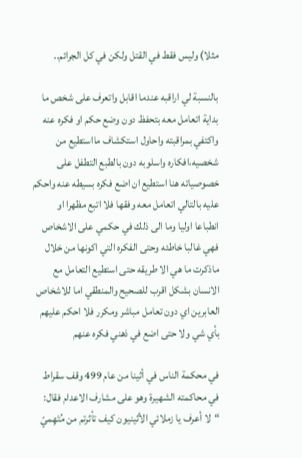مثلا) وليس فقط في القتل ولكن في كل الجرائم..

بالنسبة لي اراقبه عندما اقابل واتعرف على شخص ما بداية اتعامل معه بتحفظ دون وضع حكم او فكره عنه واكتفي بمراقبته واحاول استكشاف مااستطيع من شخصيه،افكاره واسلوبه دون بالطبع التطفل على خصوصياته هنا استطيع ان اضع فكره بسيطه عنه واحكم عليه بالتالي اتعامل معه وفقها فلا اتبع مظهرا او انطباعا اوليا وما الى ذلك في حكمي على الاشخاص فهي غالبا خاطئه وحتى الفكره التي اكونها من خلال ماذكرت ما هي الا طريقه حتى استطيع التعامل مع الانسان بشكل اقرب للصحيح والمنطقي اما للاشخاص العابرين اي دون تعامل مباشر ومكرر فلا احكم عليهم بأي شي ولا حتى اضع في ذهني فكره عنهم

في محكمة الناس في أثينا من عام 499 وقف سقراط في محاكمته الشهيرة وهو على مشارف الاعدام فقال: “لا أعرف يا زملائي الأثينيون كيف تأثرتم من مُتَهِميّ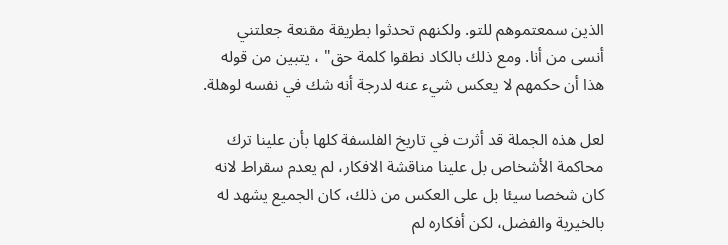الذين سمعتموهم للتو. ولكنهم تحدثوا بطريقة مقنعة جعلتني أنسى من أنا. ومع ذلك بالكاد نطقوا كلمة حق" ، يتبين من قوله هذا أن حكمهم لا يعكس شيء عنه لدرجة أنه شك في نفسه لوهلة.

لعل هذه الجملة قد أثرت في تاريخ الفلسفة كلها بأن علينا ترك محاكمة الأشخاص بل علينا مناقشة الافكار، لم يعدم سقراط لانه كان شخصا سيئا بل على العكس من ذلك، كان الجميع يشهد له بالخيرية والفضل، لكن أفكاره لم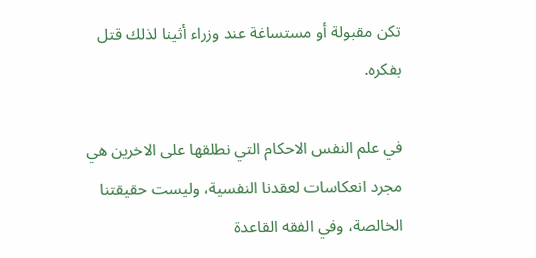تكن مقبولة أو مستساغة عند وزراء أثينا لذلك قتل بفكره.

في علم النفس الاحكام التي نطلقها على الاخرين هي مجرد انعكاسات لعقدنا النفسية، وليست حقيقتنا الخالصة، وفي الفقه القاعدة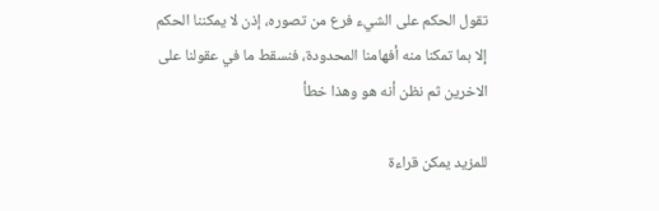تقول الحكم على الشيء فرع من تصوره، إذن لا يمكننا الحكم إلا بما تمكنا منه أفهامنا المحدودة، فنسقط ما في عقولنا على الاخرين ثم نظن أنه هو وهذا خطأ

للمزيد يمكن قراءة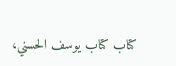كتاب كتاب يوسف الحسني،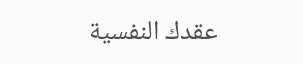عقدك النفسية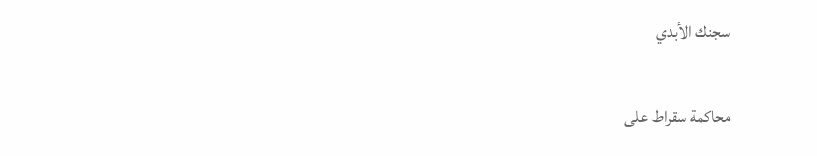سجنك الأبدي

محاكمة سقراط على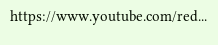https://www.youtube.com/red...